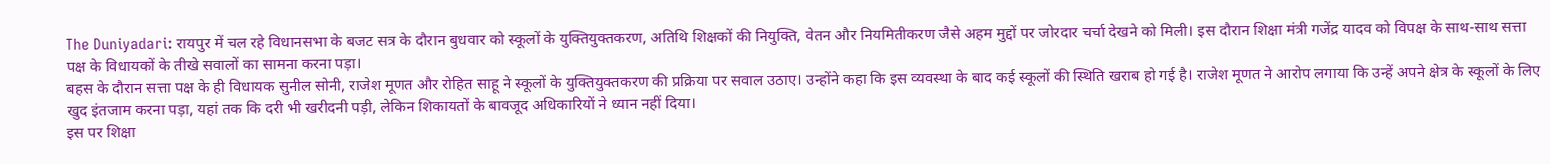The Duniyadari: रायपुर में चल रहे विधानसभा के बजट सत्र के दौरान बुधवार को स्कूलों के युक्तियुक्तकरण, अतिथि शिक्षकों की नियुक्ति, वेतन और नियमितीकरण जैसे अहम मुद्दों पर जोरदार चर्चा देखने को मिली। इस दौरान शिक्षा मंत्री गजेंद्र यादव को विपक्ष के साथ-साथ सत्ता पक्ष के विधायकों के तीखे सवालों का सामना करना पड़ा।
बहस के दौरान सत्ता पक्ष के ही विधायक सुनील सोनी, राजेश मूणत और रोहित साहू ने स्कूलों के युक्तियुक्तकरण की प्रक्रिया पर सवाल उठाए। उन्होंने कहा कि इस व्यवस्था के बाद कई स्कूलों की स्थिति खराब हो गई है। राजेश मूणत ने आरोप लगाया कि उन्हें अपने क्षेत्र के स्कूलों के लिए खुद इंतजाम करना पड़ा, यहां तक कि दरी भी खरीदनी पड़ी, लेकिन शिकायतों के बावजूद अधिकारियों ने ध्यान नहीं दिया।
इस पर शिक्षा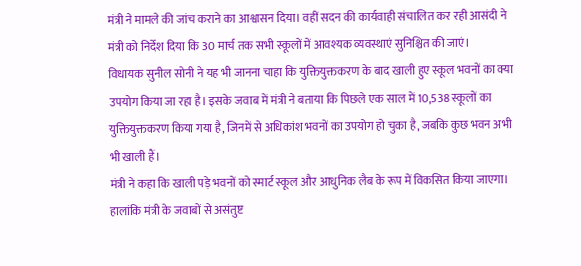मंत्री ने मामले की जांच कराने का आश्वासन दिया। वहीं सदन की कार्यवाही संचालित कर रही आसंदी ने मंत्री को निर्देश दिया कि 30 मार्च तक सभी स्कूलों में आवश्यक व्यवस्थाएं सुनिश्चित की जाएं।
विधायक सुनील सोनी ने यह भी जानना चाहा कि युक्तियुक्तकरण के बाद खाली हुए स्कूल भवनों का क्या उपयोग किया जा रहा है। इसके जवाब में मंत्री ने बताया कि पिछले एक साल में 10,538 स्कूलों का युक्तियुक्तकरण किया गया है, जिनमें से अधिकांश भवनों का उपयोग हो चुका है, जबकि कुछ भवन अभी भी खाली हैं।
मंत्री ने कहा कि खाली पड़े भवनों को स्मार्ट स्कूल और आधुनिक लैब के रूप में विकसित किया जाएगा।
हालांकि मंत्री के जवाबों से असंतुष्ट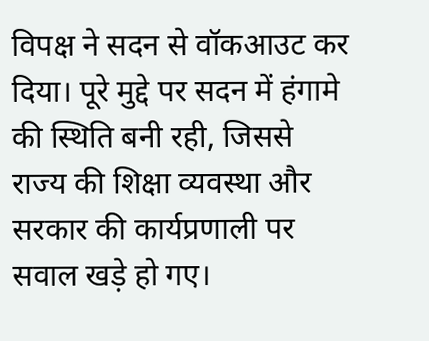विपक्ष ने सदन से वॉकआउट कर दिया। पूरे मुद्दे पर सदन में हंगामे की स्थिति बनी रही, जिससे राज्य की शिक्षा व्यवस्था और सरकार की कार्यप्रणाली पर सवाल खड़े हो गए।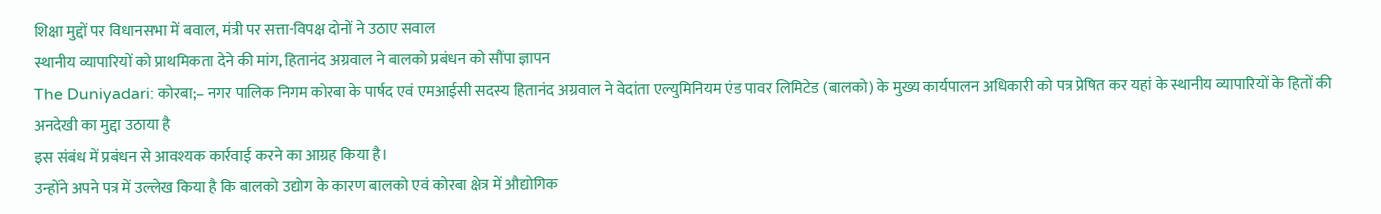शिक्षा मुद्दों पर विधानसभा में बवाल, मंत्री पर सत्ता-विपक्ष दोनों ने उठाए सवाल
स्थानीय व्यापारियों को प्राथमिकता देने की मांग, हितानंद अग्रवाल ने बालको प्रबंधन को सौंपा ज्ञापन
The Duniyadari: कोरबा;– नगर पालिक निगम कोरबा के पार्षद एवं एमआईसी सदस्य हितानंद अग्रवाल ने वेदांता एल्युमिनियम एंड पावर लिमिटेड (बालको) के मुख्य कार्यपालन अधिकारी को पत्र प्रेषित कर यहां के स्थानीय व्यापारियों के हितों की अनदेखी का मुद्दा उठाया है
इस संबंध में प्रबंधन से आवश्यक कार्रवाई करने का आग्रह किया है।
उन्होंने अपने पत्र में उल्लेख किया है कि बालको उद्योग के कारण बालको एवं कोरबा क्षेत्र में औद्योगिक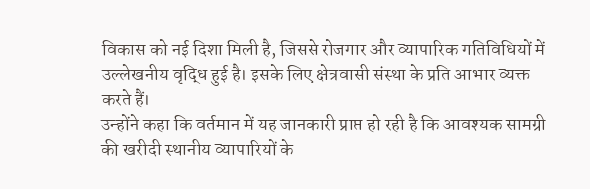विकास को नई दिशा मिली है, जिससे रोजगार और व्यापारिक गतिविधियों में उल्लेखनीय वृद्धि हुई है। इसके लिए क्षेत्रवासी संस्था के प्रति आभार व्यक्त करते हैं।
उन्होंने कहा कि वर्तमान में यह जानकारी प्राप्त हो रही है कि आवश्यक सामग्री की खरीदी स्थानीय व्यापारियों के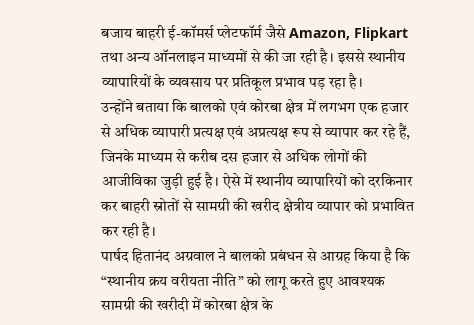बजाय बाहरी ई-कॉमर्स प्लेटफॉर्म जैसे Amazon, Flipkart तथा अन्य ऑनलाइन माध्यमों से की जा रही है। इससे स्थानीय व्यापारियों के व्यवसाय पर प्रतिकूल प्रभाव पड़ रहा है।
उन्होंने बताया कि बालको एवं कोरबा क्षेत्र में लगभग एक हजार से अधिक व्यापारी प्रत्यक्ष एवं अप्रत्यक्ष रूप से व्यापार कर रहे हैं, जिनके माध्यम से करीब दस हजार से अधिक लोगों की आजीविका जुड़ी हुई है। ऐसे में स्थानीय व्यापारियों को दरकिनार कर बाहरी स्रोतों से सामग्री की खरीद क्षेत्रीय व्यापार को प्रभावित कर रही है।
पार्षद हितानंद अग्रवाल ने बालको प्रबंधन से आग्रह किया है कि “स्थानीय क्रय वरीयता नीति” को लागू करते हुए आवश्यक सामग्री की खरीदी में कोरबा क्षेत्र के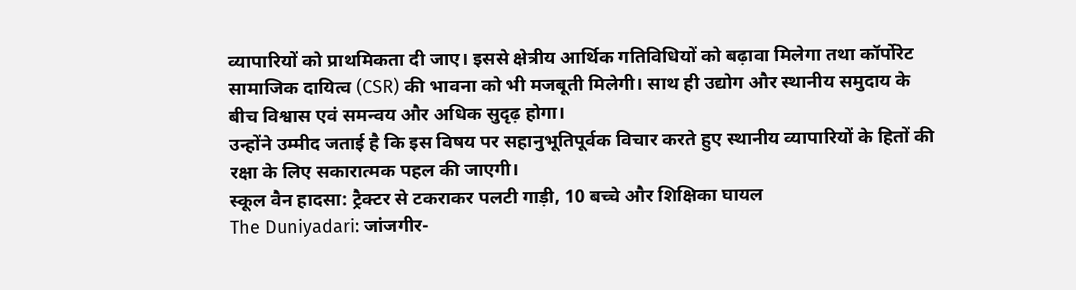व्यापारियों को प्राथमिकता दी जाए। इससे क्षेत्रीय आर्थिक गतिविधियों को बढ़ावा मिलेगा तथा कॉर्पोरेट सामाजिक दायित्व (CSR) की भावना को भी मजबूती मिलेगी। साथ ही उद्योग और स्थानीय समुदाय के बीच विश्वास एवं समन्वय और अधिक सुदृढ़ होगा।
उन्होंने उम्मीद जताई है कि इस विषय पर सहानुभूतिपूर्वक विचार करते हुए स्थानीय व्यापारियों के हितों की रक्षा के लिए सकारात्मक पहल की जाएगी।
स्कूल वैन हादसा: ट्रैक्टर से टकराकर पलटी गाड़ी, 10 बच्चे और शिक्षिका घायल
The Duniyadari: जांजगीर-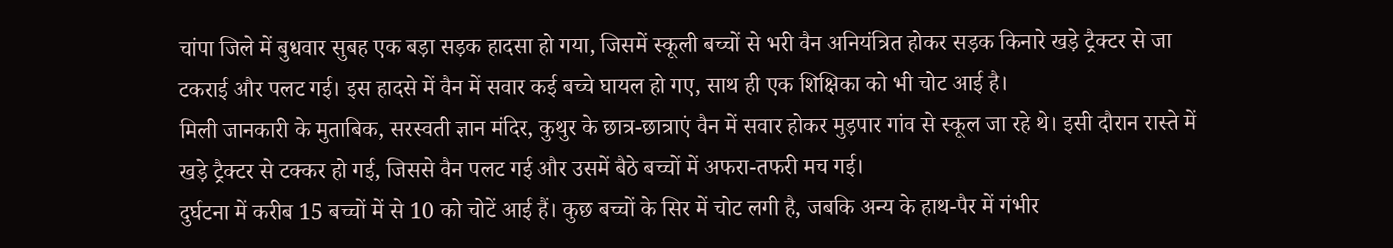चांपा जिले में बुधवार सुबह एक बड़ा सड़क हादसा हो गया, जिसमें स्कूली बच्चों से भरी वैन अनियंत्रित होकर सड़क किनारे खड़े ट्रैक्टर से जा टकराई और पलट गई। इस हादसे में वैन में सवार कई बच्चे घायल हो गए, साथ ही एक शिक्षिका को भी चोट आई है।
मिली जानकारी के मुताबिक, सरस्वती ज्ञान मंदिर, कुथुर के छात्र-छात्राएं वैन में सवार होकर मुड़पार गांव से स्कूल जा रहे थे। इसी दौरान रास्ते में खड़े ट्रैक्टर से टक्कर हो गई, जिससे वैन पलट गई और उसमें बैठे बच्चों में अफरा-तफरी मच गई।
दुर्घटना में करीब 15 बच्चों में से 10 को चोटें आई हैं। कुछ बच्चों के सिर में चोट लगी है, जबकि अन्य के हाथ-पैर में गंभीर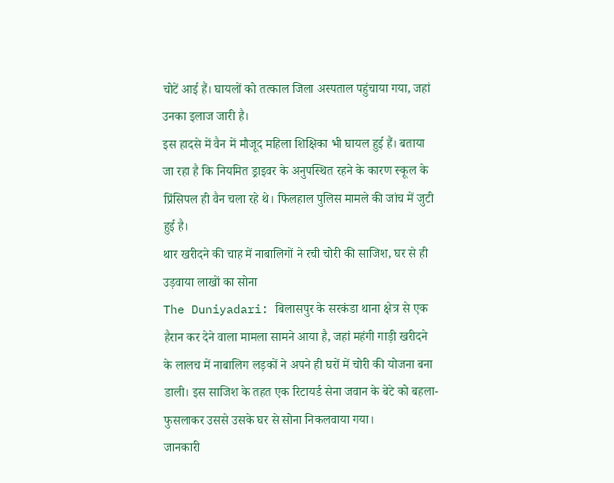चोटें आई हैं। घायलों को तत्काल जिला अस्पताल पहुंचाया गया, जहां उनका इलाज जारी है।
इस हादसे में वैन में मौजूद महिला शिक्षिका भी घायल हुई हैं। बताया जा रहा है कि नियमित ड्राइवर के अनुपस्थित रहने के कारण स्कूल के प्रिंसिपल ही वैन चला रहे थे। फिलहाल पुलिस मामले की जांच में जुटी हुई है।
थार खरीदने की चाह में नाबालिगों ने रची चोरी की साजिश, घर से ही उड़वाया लाखों का सोना
The Duniyadari: बिलासपुर के सरकंडा थाना क्षेत्र से एक हैरान कर देने वाला मामला सामने आया है, जहां महंगी गाड़ी खरीदने के लालच में नाबालिग लड़कों ने अपने ही घरों में चोरी की योजना बना डाली। इस साजिश के तहत एक रिटायर्ड सेना जवान के बेटे को बहला-फुसलाकर उससे उसके घर से सोना निकलवाया गया।
जानकारी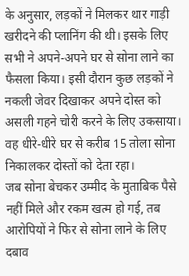के अनुसार, लड़कों ने मिलकर थार गाड़ी खरीदने की प्लानिंग की थी। इसके लिए सभी ने अपने-अपने घर से सोना लाने का फैसला किया। इसी दौरान कुछ लड़कों ने नकली जेवर दिखाकर अपने दोस्त को असली गहने चोरी करने के लिए उकसाया। वह धीरे-धीरे घर से करीब 15 तोला सोना निकालकर दोस्तों को देता रहा।
जब सोना बेचकर उम्मीद के मुताबिक पैसे नहीं मिले और रकम खत्म हो गई, तब आरोपियों ने फिर से सोना लाने के लिए दबाव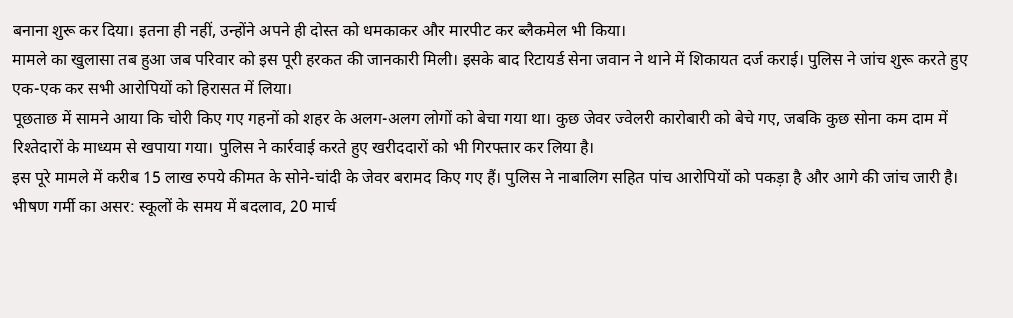बनाना शुरू कर दिया। इतना ही नहीं, उन्होंने अपने ही दोस्त को धमकाकर और मारपीट कर ब्लैकमेल भी किया।
मामले का खुलासा तब हुआ जब परिवार को इस पूरी हरकत की जानकारी मिली। इसके बाद रिटायर्ड सेना जवान ने थाने में शिकायत दर्ज कराई। पुलिस ने जांच शुरू करते हुए एक-एक कर सभी आरोपियों को हिरासत में लिया।
पूछताछ में सामने आया कि चोरी किए गए गहनों को शहर के अलग-अलग लोगों को बेचा गया था। कुछ जेवर ज्वेलरी कारोबारी को बेचे गए, जबकि कुछ सोना कम दाम में रिश्तेदारों के माध्यम से खपाया गया। पुलिस ने कार्रवाई करते हुए खरीददारों को भी गिरफ्तार कर लिया है।
इस पूरे मामले में करीब 15 लाख रुपये कीमत के सोने-चांदी के जेवर बरामद किए गए हैं। पुलिस ने नाबालिग सहित पांच आरोपियों को पकड़ा है और आगे की जांच जारी है।
भीषण गर्मी का असर: स्कूलों के समय में बदलाव, 20 मार्च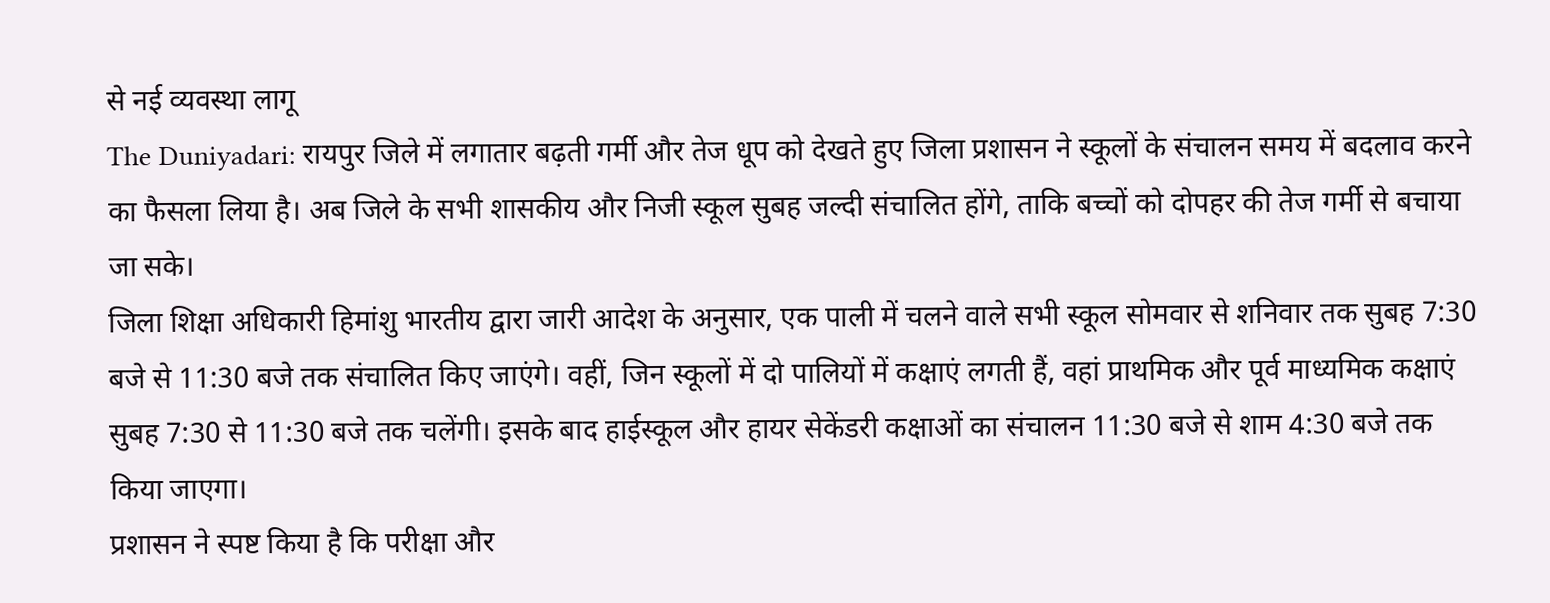से नई व्यवस्था लागू
The Duniyadari: रायपुर जिले में लगातार बढ़ती गर्मी और तेज धूप को देखते हुए जिला प्रशासन ने स्कूलों के संचालन समय में बदलाव करने का फैसला लिया है। अब जिले के सभी शासकीय और निजी स्कूल सुबह जल्दी संचालित होंगे, ताकि बच्चों को दोपहर की तेज गर्मी से बचाया जा सके।
जिला शिक्षा अधिकारी हिमांशु भारतीय द्वारा जारी आदेश के अनुसार, एक पाली में चलने वाले सभी स्कूल सोमवार से शनिवार तक सुबह 7:30 बजे से 11:30 बजे तक संचालित किए जाएंगे। वहीं, जिन स्कूलों में दो पालियों में कक्षाएं लगती हैं, वहां प्राथमिक और पूर्व माध्यमिक कक्षाएं सुबह 7:30 से 11:30 बजे तक चलेंगी। इसके बाद हाईस्कूल और हायर सेकेंडरी कक्षाओं का संचालन 11:30 बजे से शाम 4:30 बजे तक किया जाएगा।
प्रशासन ने स्पष्ट किया है कि परीक्षा और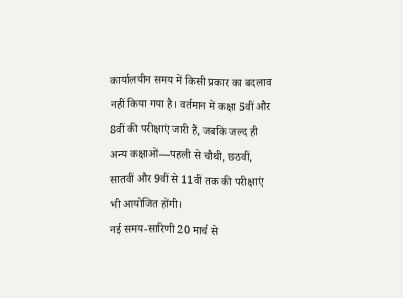कार्यालयीन समय में किसी प्रकार का बदलाव नहीं किया गया है। वर्तमान में कक्षा 5वीं और 8वीं की परीक्षाएं जारी हैं, जबकि जल्द ही अन्य कक्षाओं—पहली से चौथी, छठवीं, सातवीं और 9वीं से 11वीं तक की परीक्षाएं भी आयोजित होंगी।
नई समय-सारिणी 20 मार्च से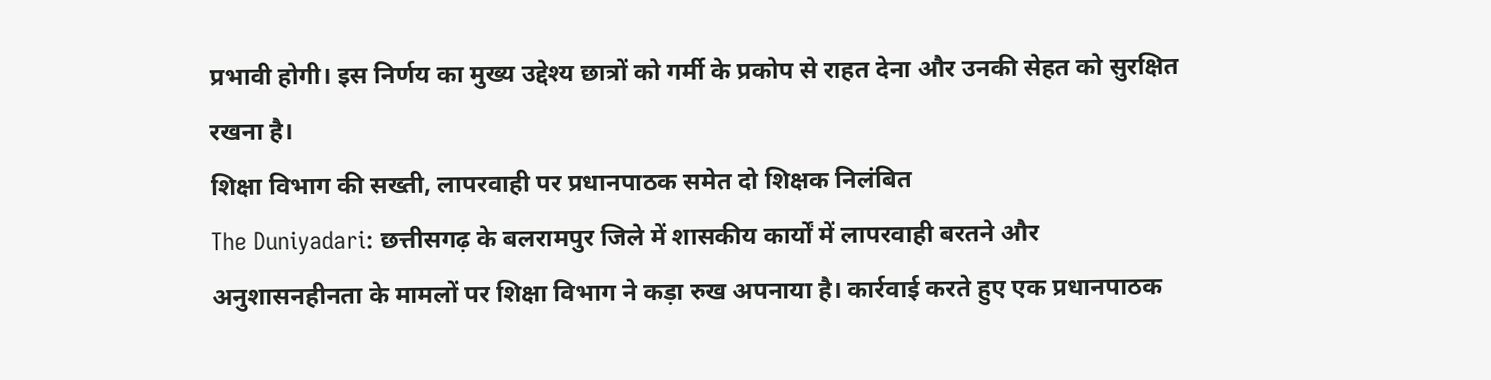प्रभावी होगी। इस निर्णय का मुख्य उद्देश्य छात्रों को गर्मी के प्रकोप से राहत देना और उनकी सेहत को सुरक्षित रखना है।
शिक्षा विभाग की सख्ती, लापरवाही पर प्रधानपाठक समेत दो शिक्षक निलंबित
The Duniyadari: छत्तीसगढ़ के बलरामपुर जिले में शासकीय कार्यों में लापरवाही बरतने और अनुशासनहीनता के मामलों पर शिक्षा विभाग ने कड़ा रुख अपनाया है। कार्रवाई करते हुए एक प्रधानपाठक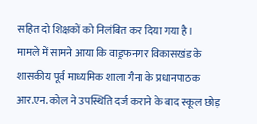सहित दो शिक्षकों को निलंबित कर दिया गया है।
मामले में सामने आया कि वाड्रफनगर विकासखंड के शासकीय पूर्व माध्यमिक शाला गैना के प्रधानपाठक आर.एन. कोल ने उपस्थिति दर्ज कराने के बाद स्कूल छोड़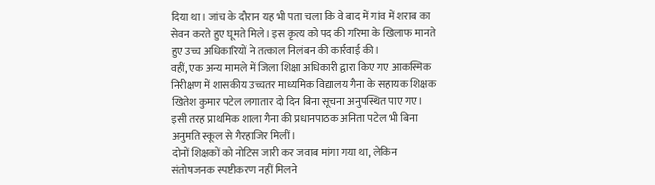दिया था। जांच के दौरान यह भी पता चला कि वे बाद में गांव में शराब का सेवन करते हुए घूमते मिले। इस कृत्य को पद की गरिमा के खिलाफ मानते हुए उच्च अधिकारियों ने तत्काल निलंबन की कार्रवाई की।
वहीं, एक अन्य मामले में जिला शिक्षा अधिकारी द्वारा किए गए आकस्मिक निरीक्षण में शासकीय उच्चतर माध्यमिक विद्यालय गैना के सहायक शिक्षक खितेश कुमार पटेल लगातार दो दिन बिना सूचना अनुपस्थित पाए गए। इसी तरह प्राथमिक शाला गैना की प्रधानपाठक अनिता पटेल भी बिना अनुमति स्कूल से गैरहाजिर मिलीं।
दोनों शिक्षकों को नोटिस जारी कर जवाब मांगा गया था, लेकिन संतोषजनक स्पष्टीकरण नहीं मिलने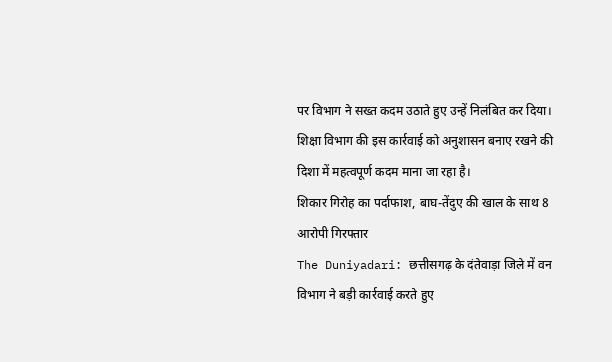पर विभाग ने सख्त कदम उठाते हुए उन्हें निलंबित कर दिया।
शिक्षा विभाग की इस कार्रवाई को अनुशासन बनाए रखने की दिशा में महत्वपूर्ण कदम माना जा रहा है।
शिकार गिरोह का पर्दाफाश, बाघ-तेंदुए की खाल के साथ 8 आरोपी गिरफ्तार
The Duniyadari: छत्तीसगढ़ के दंतेवाड़ा जिले में वन विभाग ने बड़ी कार्रवाई करते हुए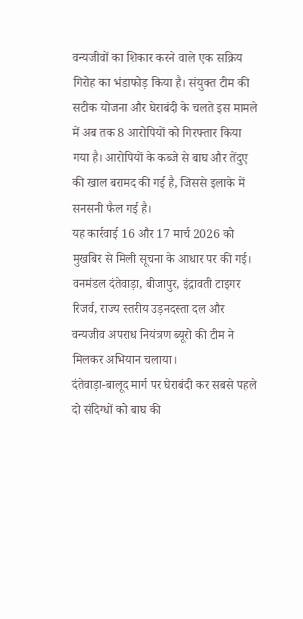वन्यजीवों का शिकार करने वाले एक सक्रिय गिरोह का भंडाफोड़ किया है। संयुक्त टीम की सटीक योजना और घेराबंदी के चलते इस मामले में अब तक 8 आरोपियों को गिरफ्तार किया गया है। आरोपियों के कब्जे से बाघ और तेंदुए की खाल बरामद की गई है, जिससे इलाके में सनसनी फैल गई है।
यह कार्रवाई 16 और 17 मार्च 2026 को मुखबिर से मिली सूचना के आधार पर की गई। वनमंडल दंतेवाड़ा, बीजापुर, इंद्रावती टाइगर रिजर्व, राज्य स्तरीय उड़नदस्ता दल और वन्यजीव अपराध नियंत्रण ब्यूरो की टीम ने मिलकर अभियान चलाया।
दंतेवाड़ा-बालूद मार्ग पर घेराबंदी कर सबसे पहले दो संदिग्धों को बाघ की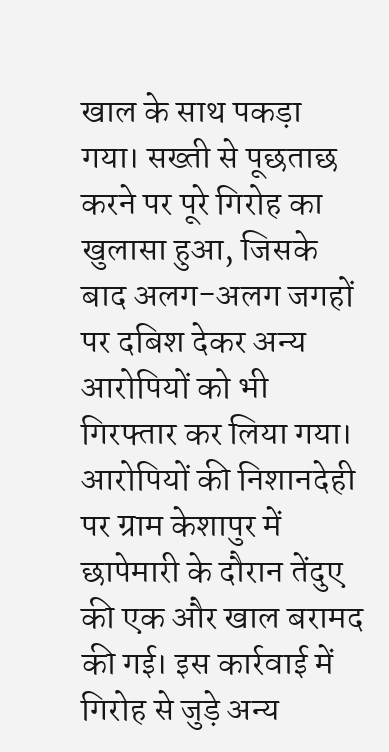खाल के साथ पकड़ा गया। सख्ती से पूछताछ करने पर पूरे गिरोह का खुलासा हुआ, जिसके बाद अलग-अलग जगहों पर दबिश देकर अन्य आरोपियों को भी गिरफ्तार कर लिया गया।
आरोपियों की निशानदेही पर ग्राम केशापुर में छापेमारी के दौरान तेंदुए की एक और खाल बरामद की गई। इस कार्रवाई में गिरोह से जुड़े अन्य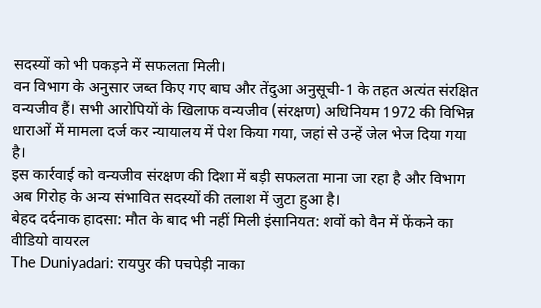सदस्यों को भी पकड़ने में सफलता मिली।
वन विभाग के अनुसार जब्त किए गए बाघ और तेंदुआ अनुसूची-1 के तहत अत्यंत संरक्षित वन्यजीव हैं। सभी आरोपियों के खिलाफ वन्यजीव (संरक्षण) अधिनियम 1972 की विभिन्न धाराओं में मामला दर्ज कर न्यायालय में पेश किया गया, जहां से उन्हें जेल भेज दिया गया है।
इस कार्रवाई को वन्यजीव संरक्षण की दिशा में बड़ी सफलता माना जा रहा है और विभाग अब गिरोह के अन्य संभावित सदस्यों की तलाश में जुटा हुआ है।
बेहद दर्दनाक हादसा: मौत के बाद भी नहीं मिली इंसानियत: शवों को वैन में फेंकने का वीडियो वायरल
The Duniyadari: रायपुर की पचपेड़ी नाका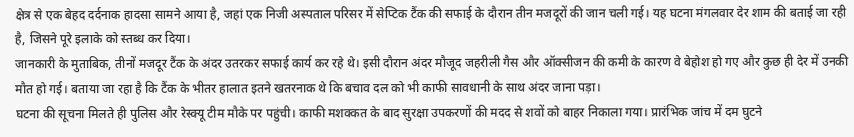क्षेत्र से एक बेहद दर्दनाक हादसा सामने आया है, जहां एक निजी अस्पताल परिसर में सेप्टिक टैंक की सफाई के दौरान तीन मजदूरों की जान चली गई। यह घटना मंगलवार देर शाम की बताई जा रही है, जिसने पूरे इलाके को स्तब्ध कर दिया।
जानकारी के मुताबिक, तीनों मजदूर टैंक के अंदर उतरकर सफाई कार्य कर रहे थे। इसी दौरान अंदर मौजूद जहरीली गैस और ऑक्सीजन की कमी के कारण वे बेहोश हो गए और कुछ ही देर में उनकी मौत हो गई। बताया जा रहा है कि टैंक के भीतर हालात इतने खतरनाक थे कि बचाव दल को भी काफी सावधानी के साथ अंदर जाना पड़ा।
घटना की सूचना मिलते ही पुलिस और रेस्क्यू टीम मौके पर पहुंची। काफी मशक्कत के बाद सुरक्षा उपकरणों की मदद से शवों को बाहर निकाला गया। प्रारंभिक जांच में दम घुटने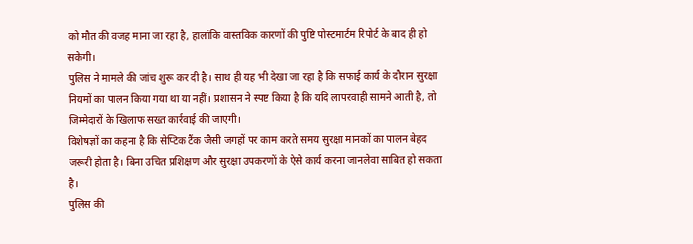को मौत की वजह माना जा रहा है, हालांकि वास्तविक कारणों की पुष्टि पोस्टमार्टम रिपोर्ट के बाद ही हो सकेगी।
पुलिस ने मामले की जांच शुरू कर दी है। साथ ही यह भी देखा जा रहा है कि सफाई कार्य के दौरान सुरक्षा नियमों का पालन किया गया था या नहीं। प्रशासन ने स्पष्ट किया है कि यदि लापरवाही सामने आती है, तो जिम्मेदारों के खिलाफ सख्त कार्रवाई की जाएगी।
विशेषज्ञों का कहना है कि सेप्टिक टैंक जैसी जगहों पर काम करते समय सुरक्षा मानकों का पालन बेहद जरूरी होता है। बिना उचित प्रशिक्षण और सुरक्षा उपकरणों के ऐसे कार्य करना जानलेवा साबित हो सकता है।
पुलिस की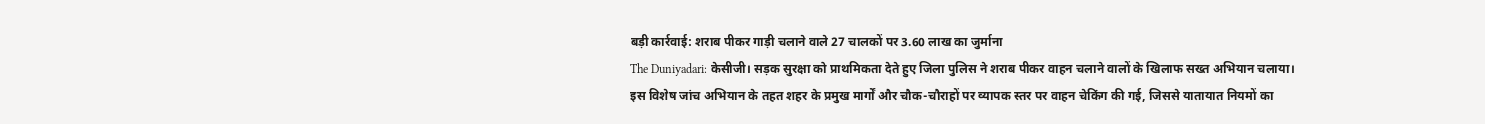बड़ी कार्रवाई: शराब पीकर गाड़ी चलाने वाले 27 चालकों पर 3.60 लाख का जुर्माना
The Duniyadari: केसीजी। सड़क सुरक्षा को प्राथमिकता देते हुए जिला पुलिस ने शराब पीकर वाहन चलाने वालों के खिलाफ सख्त अभियान चलाया। इस विशेष जांच अभियान के तहत शहर के प्रमुख मार्गों और चौक-चौराहों पर व्यापक स्तर पर वाहन चेकिंग की गई, जिससे यातायात नियमों का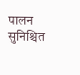पालन सुनिश्चित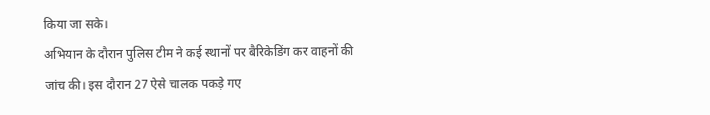किया जा सके।
अभियान के दौरान पुलिस टीम ने कई स्थानों पर बैरिकेडिंग कर वाहनों की जांच की। इस दौरान 27 ऐसे चालक पकड़े गए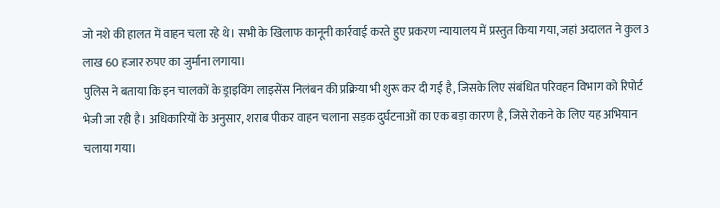जो नशे की हालत में वाहन चला रहे थे। सभी के खिलाफ कानूनी कार्रवाई करते हुए प्रकरण न्यायालय में प्रस्तुत किया गया, जहां अदालत ने कुल 3 लाख 60 हजार रुपए का जुर्माना लगाया।
पुलिस ने बताया कि इन चालकों के ड्राइविंग लाइसेंस निलंबन की प्रक्रिया भी शुरू कर दी गई है, जिसके लिए संबंधित परिवहन विभाग को रिपोर्ट भेजी जा रही है। अधिकारियों के अनुसार, शराब पीकर वाहन चलाना सड़क दुर्घटनाओं का एक बड़ा कारण है, जिसे रोकने के लिए यह अभियान चलाया गया।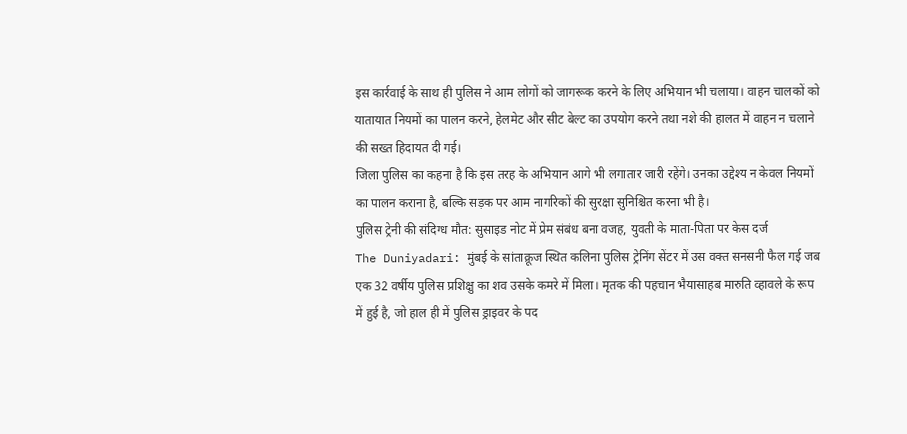इस कार्रवाई के साथ ही पुलिस ने आम लोगों को जागरूक करने के लिए अभियान भी चलाया। वाहन चालकों को यातायात नियमों का पालन करने, हेलमेट और सीट बेल्ट का उपयोग करने तथा नशे की हालत में वाहन न चलाने की सख्त हिदायत दी गई।
जिला पुलिस का कहना है कि इस तरह के अभियान आगे भी लगातार जारी रहेंगे। उनका उद्देश्य न केवल नियमों का पालन कराना है, बल्कि सड़क पर आम नागरिकों की सुरक्षा सुनिश्चित करना भी है।
पुलिस ट्रेनी की संदिग्ध मौत: सुसाइड नोट में प्रेम संबंध बना वजह, युवती के माता-पिता पर केस दर्ज
The Duniyadari: मुंबई के सांताक्रूज स्थित कलिना पुलिस ट्रेनिंग सेंटर में उस वक्त सनसनी फैल गई जब एक 32 वर्षीय पुलिस प्रशिक्षु का शव उसके कमरे में मिला। मृतक की पहचान भैयासाहब मारुति व्हावले के रूप में हुई है, जो हाल ही में पुलिस ड्राइवर के पद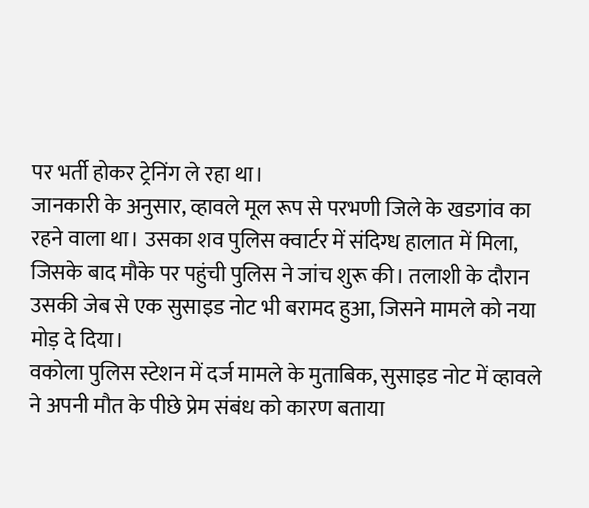पर भर्ती होकर ट्रेनिंग ले रहा था।
जानकारी के अनुसार, व्हावले मूल रूप से परभणी जिले के खडगांव का रहने वाला था। उसका शव पुलिस क्वार्टर में संदिग्ध हालात में मिला, जिसके बाद मौके पर पहुंची पुलिस ने जांच शुरू की। तलाशी के दौरान उसकी जेब से एक सुसाइड नोट भी बरामद हुआ, जिसने मामले को नया मोड़ दे दिया।
वकोला पुलिस स्टेशन में दर्ज मामले के मुताबिक, सुसाइड नोट में व्हावले ने अपनी मौत के पीछे प्रेम संबंध को कारण बताया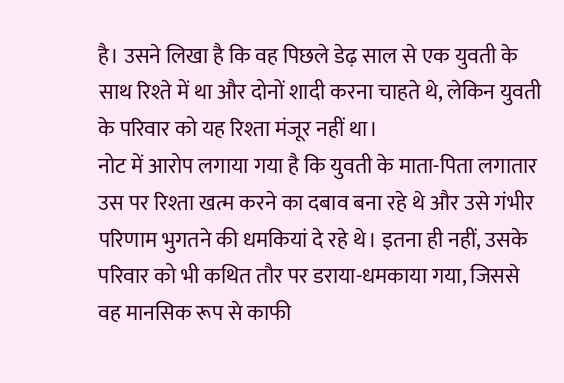है। उसने लिखा है कि वह पिछले डेढ़ साल से एक युवती के साथ रिश्ते में था और दोनों शादी करना चाहते थे, लेकिन युवती के परिवार को यह रिश्ता मंजूर नहीं था।
नोट में आरोप लगाया गया है कि युवती के माता-पिता लगातार उस पर रिश्ता खत्म करने का दबाव बना रहे थे और उसे गंभीर परिणाम भुगतने की धमकियां दे रहे थे। इतना ही नहीं, उसके परिवार को भी कथित तौर पर डराया-धमकाया गया, जिससे वह मानसिक रूप से काफी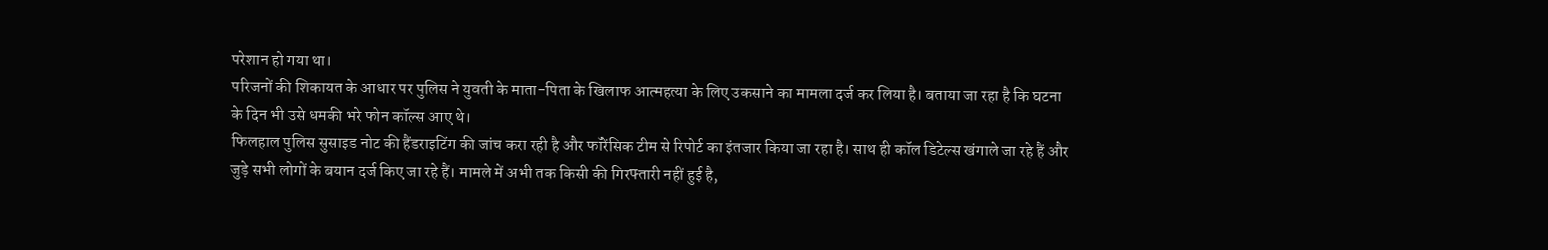परेशान हो गया था।
परिजनों की शिकायत के आधार पर पुलिस ने युवती के माता-पिता के खिलाफ आत्महत्या के लिए उकसाने का मामला दर्ज कर लिया है। बताया जा रहा है कि घटना के दिन भी उसे धमकी भरे फोन कॉल्स आए थे।
फिलहाल पुलिस सुसाइड नोट की हैंडराइटिंग की जांच करा रही है और फॉरेंसिक टीम से रिपोर्ट का इंतजार किया जा रहा है। साथ ही कॉल डिटेल्स खंगाले जा रहे हैं और जुड़े सभी लोगों के बयान दर्ज किए जा रहे हैं। मामले में अभी तक किसी की गिरफ्तारी नहीं हुई है,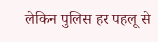लेकिन पुलिस हर पहलू से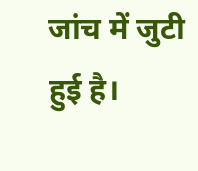जांच में जुटी हुई है।